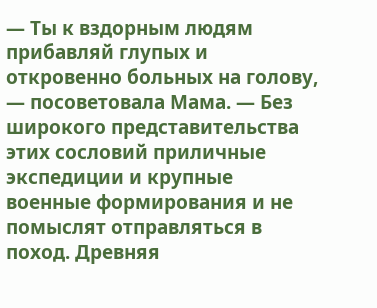— Ты к вздорным людям прибавляй глупых и откровенно больных на голову, — посоветовала Мама. — Без широкого представительства этих сословий приличные экспедиции и крупные военные формирования и не помыслят отправляться в поход. Древняя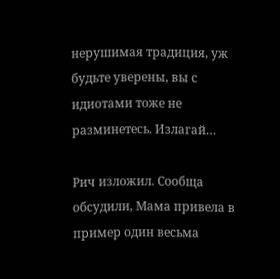нерушимая традиция, уж будьте уверены, вы с идиотами тоже не разминетесь. Излагай…

Рич изложил. Сообща обсудили, Мама привела в пример один весьма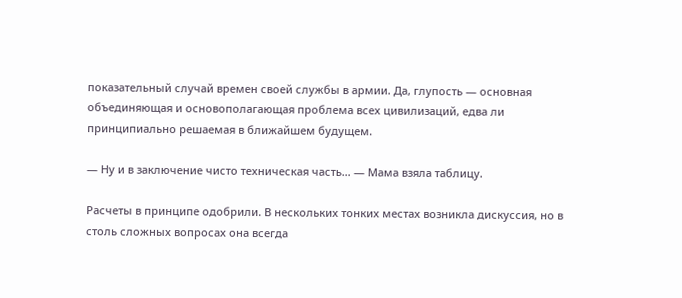показательный случай времен своей службы в армии. Да, глупость — основная объединяющая и основополагающая проблема всех цивилизаций, едва ли принципиально решаемая в ближайшем будущем.

— Ну и в заключение чисто техническая часть… — Мама взяла таблицу.

Расчеты в принципе одобрили. В нескольких тонких местах возникла дискуссия, но в столь сложных вопросах она всегда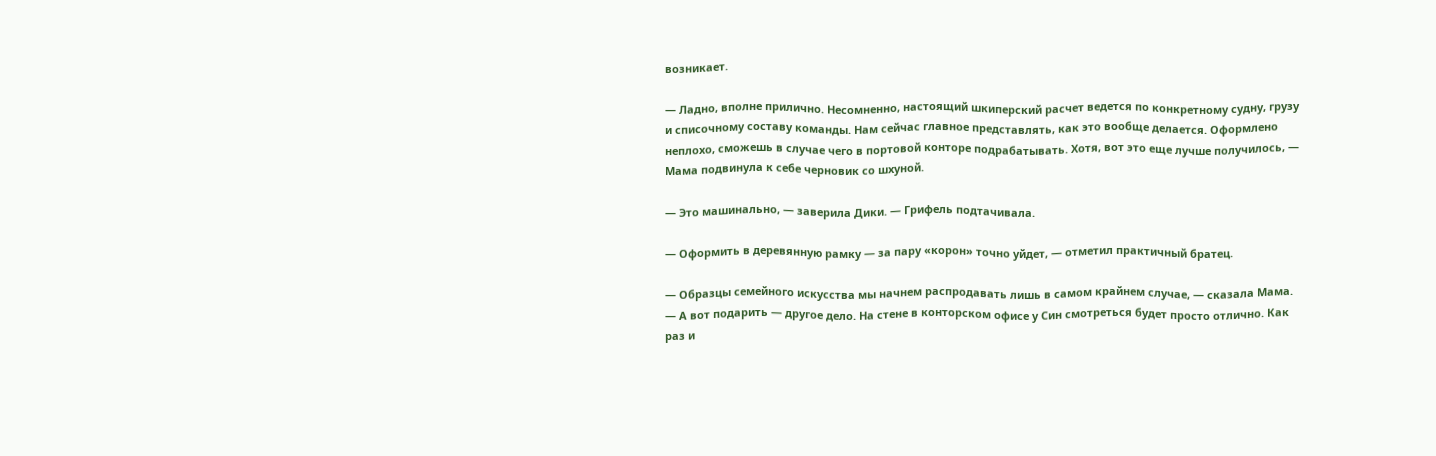возникает.

— Ладно, вполне прилично. Несомненно, настоящий шкиперский расчет ведется по конкретному судну, грузу и списочному составу команды. Нам сейчас главное представлять, как это вообще делается. Оформлено неплохо, сможешь в случае чего в портовой конторе подрабатывать. Хотя, вот это еще лучше получилось, — Мама подвинула к себе черновик со шхуной.

— Это машинально, — заверила Дики. — Грифель подтачивала.

— Оформить в деревянную рамку — за пару «корон» точно уйдет, — отметил практичный братец.

— Образцы семейного искусства мы начнем распродавать лишь в самом крайнем случае, — сказала Мама. — А вот подарить — другое дело. На стене в конторском офисе у Син смотреться будет просто отлично. Как раз и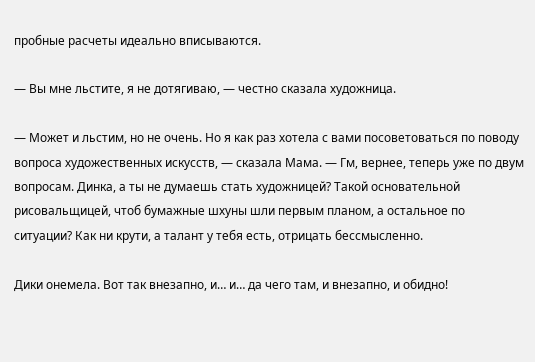пробные расчеты идеально вписываются.

— Вы мне льстите, я не дотягиваю, — честно сказала художница.

— Может и льстим, но не очень. Но я как раз хотела с вами посоветоваться по поводу вопроса художественных искусств, — сказала Мама. — Гм, вернее, теперь уже по двум вопросам. Динка, а ты не думаешь стать художницей? Такой основательной рисовальщицей, чтоб бумажные шхуны шли первым планом, а остальное по ситуации? Как ни крути, а талант у тебя есть, отрицать бессмысленно.

Дики онемела. Вот так внезапно, и… и… да чего там, и внезапно, и обидно!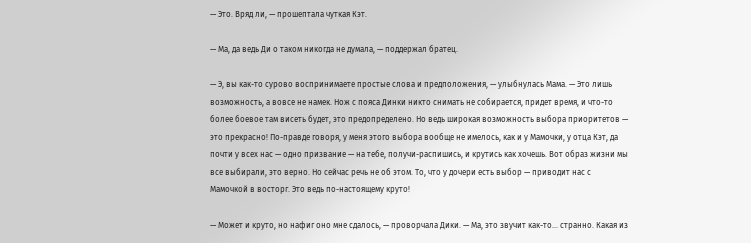— Это. Вряд ли, — прошептала чуткая Кэт.

— Ма, да ведь Ди о таком никогда не думала, — поддержал братец.

— Э, вы как-то сурово воспринимаете простые слова и предположения, — улыбнулась Мама. — Это лишь возможность, а вовсе не намек. Нож с пояса Динки никто снимать не собирается, придет время, и что-то более боевое там висеть будет, это предопределено. Но ведь широкая возможность выбора приоритетов — это прекрасно! По-правде говоря, у меня этого выбора вообще не имелось, как и у Мамочки, у отца Кэт, да почти у всех нас — одно призвание — на тебе, получи-распишись, и крутись как хочешь. Вот образ жизни мы все выбирали, это верно. Но сейчас речь не об этом. То, что у дочери есть выбор — приводит нас с Мамочкой в восторг. Это ведь по-настоящему круто!

— Может и круто, но нафиг оно мне сдалось, — проворчала Дики. — Ма, это звучит как-то… странно. Какая из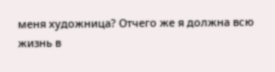меня художница? Отчего же я должна всю жизнь в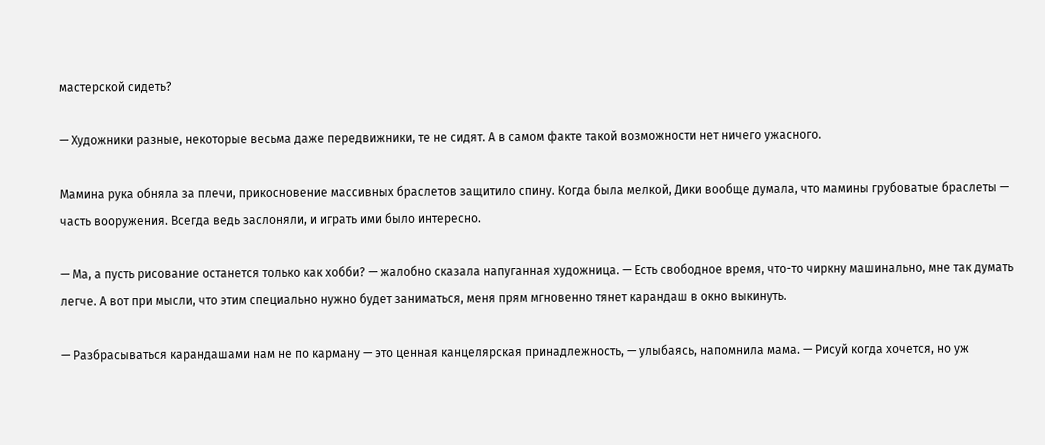мастерской сидеть?

— Художники разные, некоторые весьма даже передвижники, те не сидят. А в самом факте такой возможности нет ничего ужасного.

Мамина рука обняла за плечи, прикосновение массивных браслетов защитило спину. Когда была мелкой, Дики вообще думала, что мамины грубоватые браслеты — часть вооружения. Всегда ведь заслоняли, и играть ими было интересно.

— Ма, а пусть рисование останется только как хобби? — жалобно сказала напуганная художница. — Есть свободное время, что-то чиркну машинально, мне так думать легче. А вот при мысли, что этим специально нужно будет заниматься, меня прям мгновенно тянет карандаш в окно выкинуть.

— Разбрасываться карандашами нам не по карману — это ценная канцелярская принадлежность, — улыбаясь, напомнила мама. — Рисуй когда хочется, но уж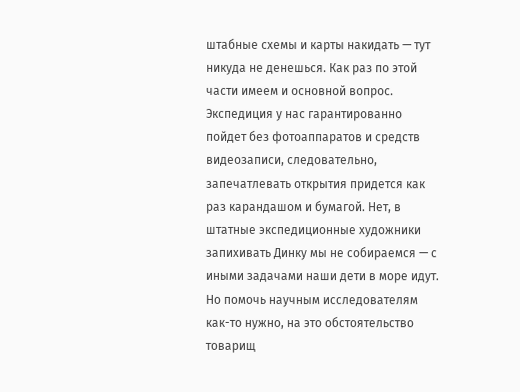штабные схемы и карты накидать — тут никуда не денешься. Как раз по этой части имеем и основной вопрос. Экспедиция у нас гарантированно пойдет без фотоаппаратов и средств видеозаписи, следовательно, запечатлевать открытия придется как раз карандашом и бумагой. Нет, в штатные экспедиционные художники запихивать Динку мы не собираемся — с иными задачами наши дети в море идут. Но помочь научным исследователям как-то нужно, на это обстоятельство товарищ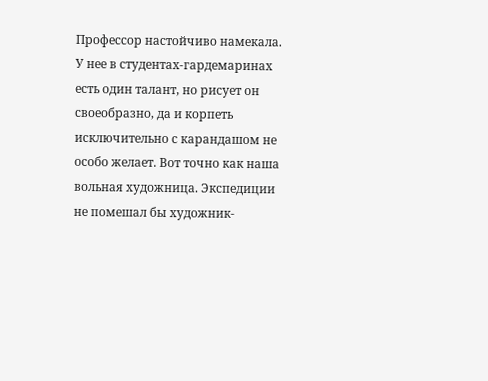Профессор настойчиво намекала. У нее в студентах-гардемаринах есть один талант, но рисует он своеобразно, да и корпеть исключительно с карандашом не особо желает. Вот точно как наша вольная художница. Экспедиции не помешал бы художник-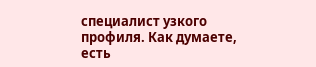специалист узкого профиля. Как думаете, есть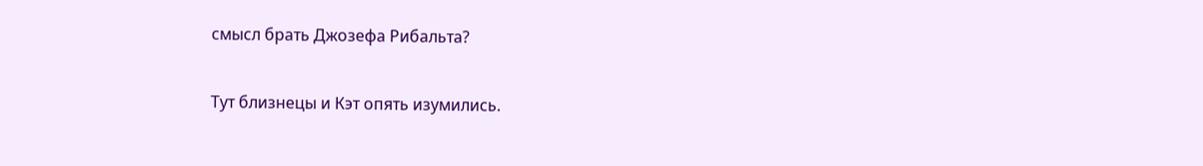смысл брать Джозефа Рибальта?

Тут близнецы и Кэт опять изумились.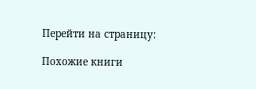Перейти на страницу:

Похожие книги